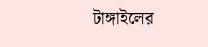টাঙ্গাইলের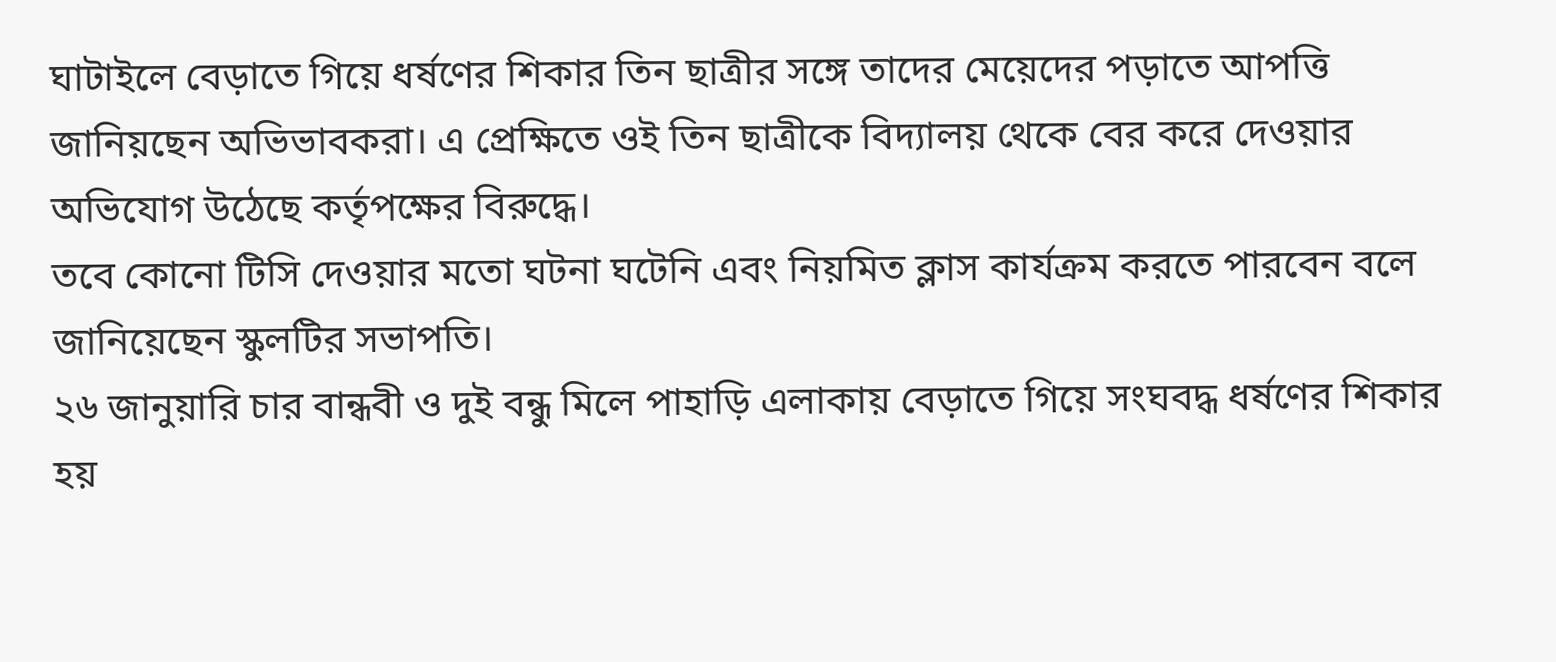ঘাটাইলে বেড়াতে গিয়ে ধর্ষণের শিকার তিন ছাত্রীর সঙ্গে তাদের মেয়েদের পড়াতে আপত্তি জানিয়ছেন অভিভাবকরা। এ প্রেক্ষিতে ওই তিন ছাত্রীকে বিদ্যালয় থেকে বের করে দেওয়ার অভিযোগ উঠেছে কর্তৃপক্ষের বিরুদ্ধে।
তবে কোনো টিসি দেওয়ার মতো ঘটনা ঘটেনি এবং নিয়মিত ক্লাস কার্যক্রম করতে পারবেন বলে জানিয়েছেন স্কুলটির সভাপতি।
২৬ জানুয়ারি চার বান্ধবী ও দুই বন্ধু মিলে পাহাড়ি এলাকায় বেড়াতে গিয়ে সংঘবদ্ধ ধর্ষণের শিকার হয়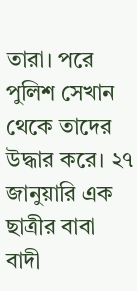তারা। পরে পুলিশ সেখান থেকে তাদের উদ্ধার করে। ২৭ জানুয়ারি এক ছাত্রীর বাবা বাদী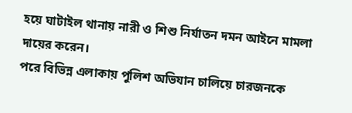হয়ে ঘাটাইল থানায় নারী ও শিশু নির্যাতন দমন আইনে মামলা দায়ের করেন।
পরে বিভিন্ন এলাকায় পুলিশ অভিযান চালিয়ে চারজনকে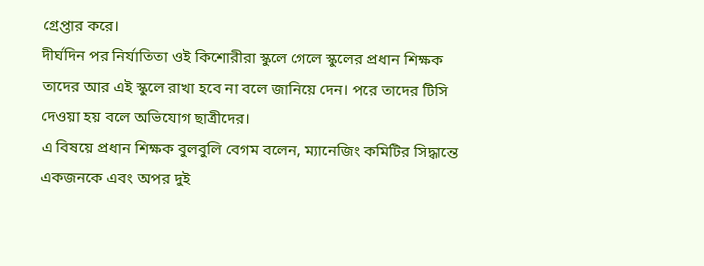গ্রেপ্তার করে।
দীর্ঘদিন পর নির্যাতিতা ওই কিশোরীরা স্কুলে গেলে স্কুলের প্রধান শিক্ষক তাদের আর এই স্কুলে রাখা হবে না বলে জানিয়ে দেন। পরে তাদের টিসি দেওয়া হয় বলে অভিযোগ ছাত্রীদের।
এ বিষয়ে প্রধান শিক্ষক বুলবুলি বেগম বলেন, ম্যানেজিং কমিটির সিদ্ধান্তে একজনকে এবং অপর দুই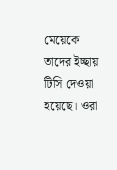মেয়েকে তাদের ইচ্ছায় টিসি দেওয়া হয়েছে। ওরা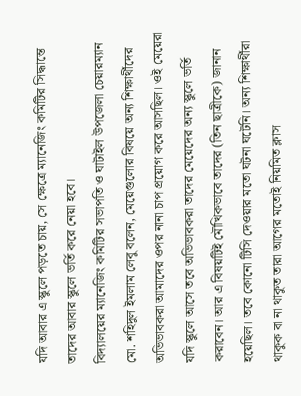যদি আবার এ স্কুলে পড়তে চায়, সে ক্ষেত্রে ম্যানেজিং কমিটির সিদ্ধান্তে তাদের আবার স্কুলে ভর্তি করে নেয়া হবে।
বিদ্যালয়ের ম্যানেজিং কমিটির সভাপতি ও ঘাটাইল উপজেলা চেয়ারম্যান মো. শহিদুল ইমলাম লেবু বলেন, মেয়েগুলোর বিষয়ে অন্য শিক্ষার্থীদের অভিভাবকরা আমাদের ওপর নানা চাপ প্রয়োগ করে আসছিল। ওই মেয়েরা যদি স্কুলে আসে তবে অভিভাবকরা তাদের মেয়েদের অন্য স্কুলে ভর্তি করাবেন। আর এ বিষয়টিই মৌখিকভাবে তাদের (তিন ছাত্রীকে) জানান হয়েছিল। তবে কোনো টিসি দেওয়ার মতো ঘটনা ঘটেনি। অন্য শিক্ষার্থীরা থাকুক বা না থাকুত তারা আগের মতোই নিয়মিত ক্লাস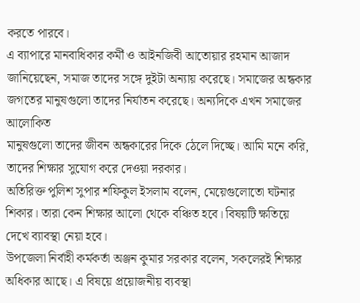করতে পারবে।
এ ব্যাপারে মানবাধিকার কর্মী ও আইনজিবী আতোয়ার রহমান আজাদ জানিয়েছেন, সমাজ তাদের সঙ্গে দুইটা অন্যায় করেছে। সমাজের অন্ধকার জগতের মানুষগুলো তাদের নির্যাতন করেছে। অন্যদিকে এখন সমাজের আলোকিত
মানুষগুলো তাদের জীবন অন্ধকারের দিকে ঠেলে দিচ্ছে। আমি মনে করি, তাদের শিক্ষার সুযোগ করে দেওয়া দরকার।
অতিরিক্ত পুলিশ সুপার শফিকুল ইসলাম বলেন, মেয়েগুলোতো ঘটনার শিকার। তারা কেন শিক্ষার আলো থেকে বঞ্চিত হবে। বিষয়টি ক্ষতিয়ে দেখে ব্যাবস্থা নেয়া হবে।
উপজেলা নির্বাহী কর্মকর্তা অঞ্জন কুমার সরকার বলেন, সকলেরই শিক্ষার অধিকার আছে। এ বিষয়ে প্রয়োজনীয় ব্যবস্থা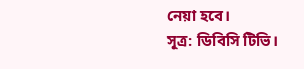নেয়া হবে।
সূত্র: ডিবিসি টিভি।